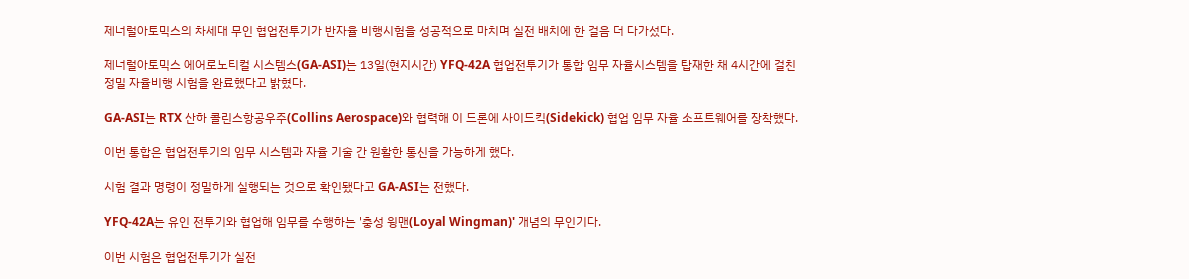제너럴아토믹스의 차세대 무인 협업전투기가 반자율 비행시험을 성공적으로 마치며 실전 배치에 한 걸음 더 다가섰다.

제너럴아토믹스 에어로노티컬 시스템스(GA-ASI)는 13일(현지시간) YFQ-42A 협업전투기가 통합 임무 자율시스템을 탑재한 채 4시간에 걸친 정밀 자율비행 시험을 완료했다고 밝혔다.

GA-ASI는 RTX 산하 콜린스항공우주(Collins Aerospace)와 협력해 이 드론에 사이드킥(Sidekick) 협업 임무 자율 소프트웨어를 장착했다.

이번 통합은 협업전투기의 임무 시스템과 자율 기술 간 원활한 통신을 가능하게 했다.

시험 결과 명령이 정밀하게 실행되는 것으로 확인됐다고 GA-ASI는 전했다.

YFQ-42A는 유인 전투기와 협업해 임무를 수행하는 '충성 윙맨(Loyal Wingman)' 개념의 무인기다.

이번 시험은 협업전투기가 실전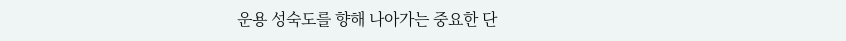운용 성숙도를 향해 나아가는 중요한 단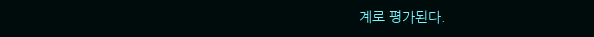계로 평가된다.